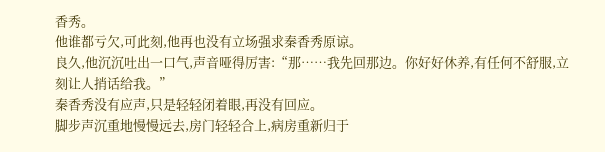香秀。
他谁都亏欠,可此刻,他再也没有立场强求秦香秀原谅。
良久,他沉沉吐出一口气,声音哑得厉害:“那……我先回那边。你好好休养,有任何不舒服,立刻让人捎话给我。”
秦香秀没有应声,只是轻轻闭着眼,再没有回应。
脚步声沉重地慢慢远去,房门轻轻合上,病房重新归于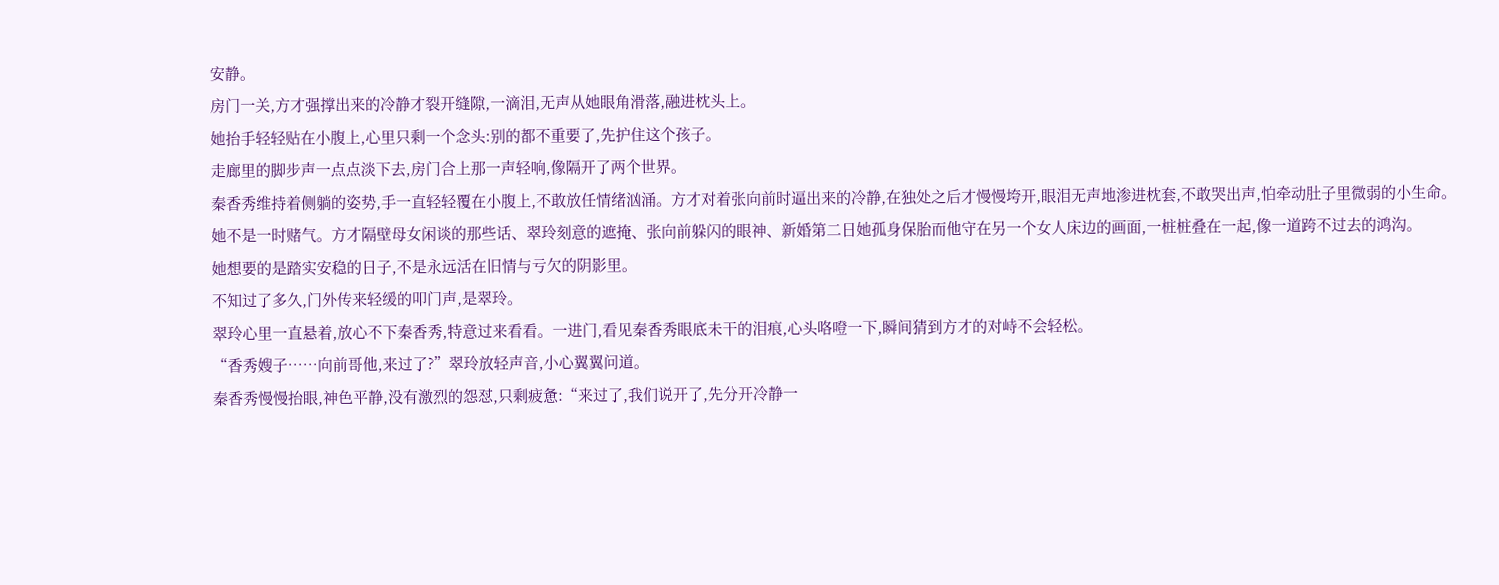安静。
房门一关,方才强撑出来的冷静才裂开缝隙,一滴泪,无声从她眼角滑落,融进枕头上。
她抬手轻轻贴在小腹上,心里只剩一个念头:别的都不重要了,先护住这个孩子。
走廊里的脚步声一点点淡下去,房门合上那一声轻响,像隔开了两个世界。
秦香秀维持着侧躺的姿势,手一直轻轻覆在小腹上,不敢放任情绪汹涌。方才对着张向前时逼出来的冷静,在独处之后才慢慢垮开,眼泪无声地渗进枕套,不敢哭出声,怕牵动肚子里微弱的小生命。
她不是一时赌气。方才隔壁母女闲谈的那些话、翠玲刻意的遮掩、张向前躲闪的眼神、新婚第二日她孤身保胎而他守在另一个女人床边的画面,一桩桩叠在一起,像一道跨不过去的鸿沟。
她想要的是踏实安稳的日子,不是永远活在旧情与亏欠的阴影里。
不知过了多久,门外传来轻缓的叩门声,是翠玲。
翠玲心里一直悬着,放心不下秦香秀,特意过来看看。一进门,看见秦香秀眼底未干的泪痕,心头咯噔一下,瞬间猜到方才的对峙不会轻松。
“香秀嫂子……向前哥他,来过了?”翠玲放轻声音,小心翼翼问道。
秦香秀慢慢抬眼,神色平静,没有激烈的怨怼,只剩疲惫:“来过了,我们说开了,先分开冷静一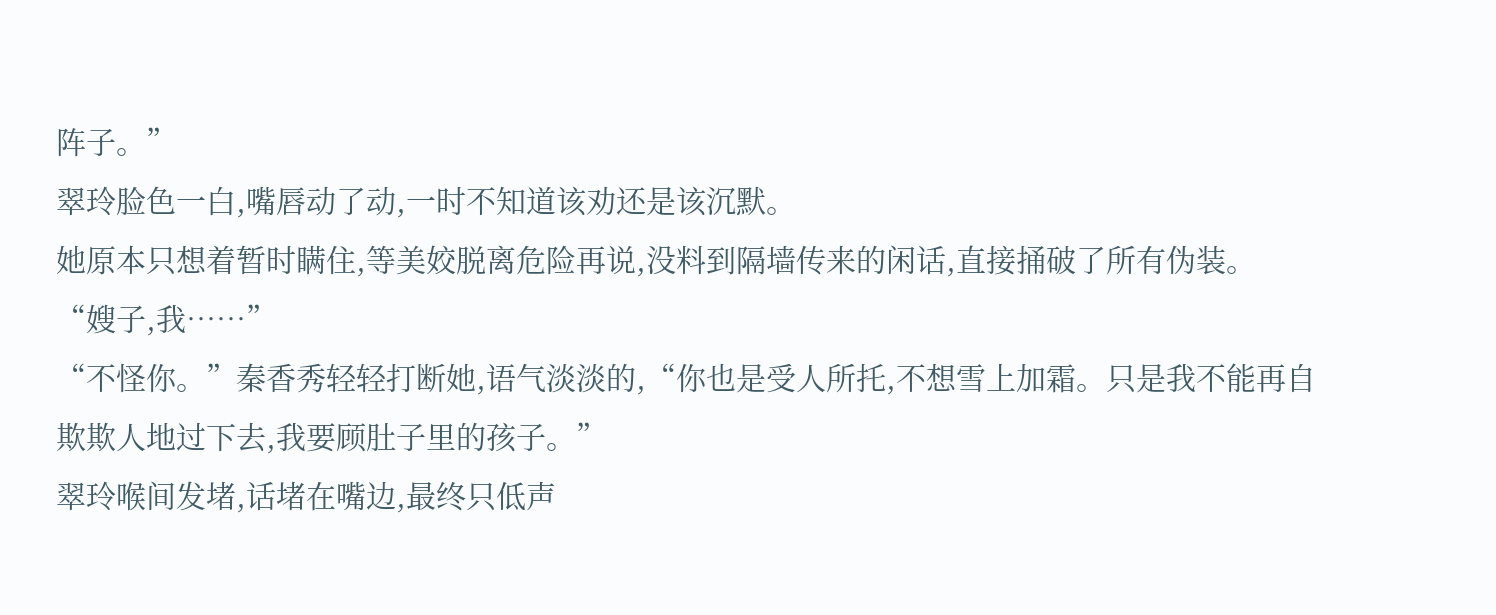阵子。”
翠玲脸色一白,嘴唇动了动,一时不知道该劝还是该沉默。
她原本只想着暂时瞒住,等美姣脱离危险再说,没料到隔墙传来的闲话,直接捅破了所有伪装。
“嫂子,我……”
“不怪你。”秦香秀轻轻打断她,语气淡淡的,“你也是受人所托,不想雪上加霜。只是我不能再自欺欺人地过下去,我要顾肚子里的孩子。”
翠玲喉间发堵,话堵在嘴边,最终只低声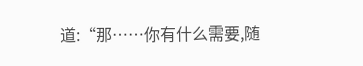道:“那……你有什么需要,随